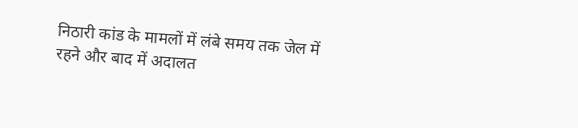निठारी कांड के मामलों में लंबे समय तक जेल में रहने और बाद में अदालत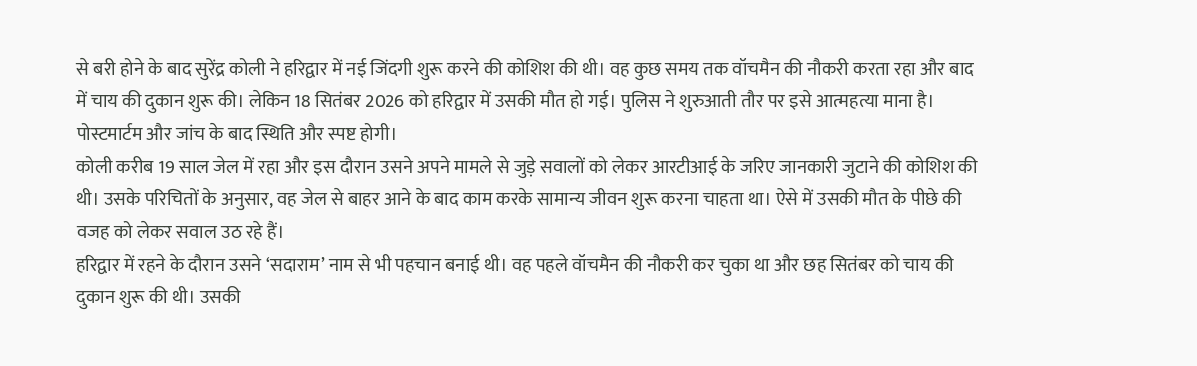से बरी होने के बाद सुरेंद्र कोली ने हरिद्वार में नई जिंदगी शुरू करने की कोशिश की थी। वह कुछ समय तक वॉचमैन की नौकरी करता रहा और बाद में चाय की दुकान शुरू की। लेकिन 18 सितंबर 2026 को हरिद्वार में उसकी मौत हो गई। पुलिस ने शुरुआती तौर पर इसे आत्महत्या माना है। पोस्टमार्टम और जांच के बाद स्थिति और स्पष्ट होगी।
कोली करीब 19 साल जेल में रहा और इस दौरान उसने अपने मामले से जुड़े सवालों को लेकर आरटीआई के जरिए जानकारी जुटाने की कोशिश की थी। उसके परिचितों के अनुसार, वह जेल से बाहर आने के बाद काम करके सामान्य जीवन शुरू करना चाहता था। ऐसे में उसकी मौत के पीछे की वजह को लेकर सवाल उठ रहे हैं।
हरिद्वार में रहने के दौरान उसने ‘सदाराम’ नाम से भी पहचान बनाई थी। वह पहले वॉचमैन की नौकरी कर चुका था और छह सितंबर को चाय की दुकान शुरू की थी। उसकी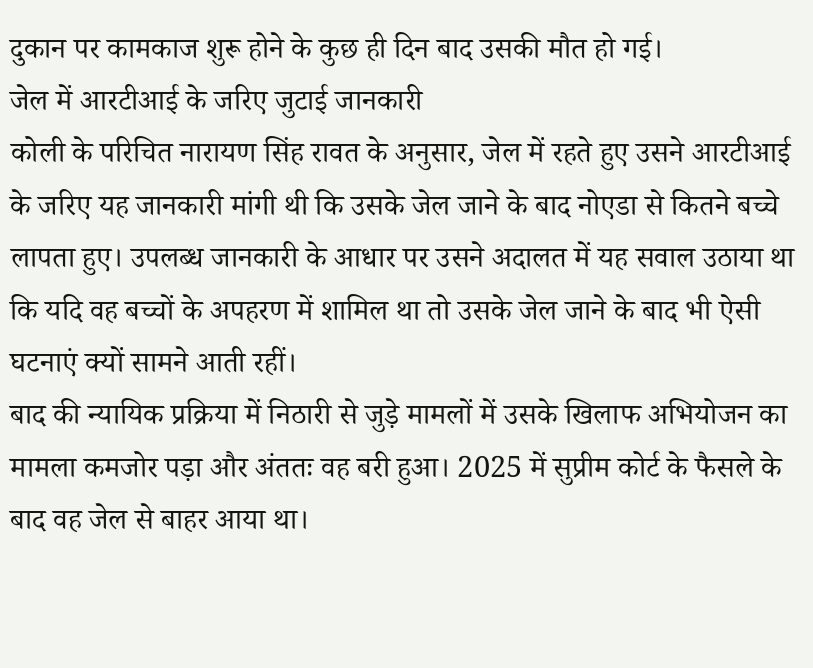दुकान पर कामकाज शुरू होने के कुछ ही दिन बाद उसकी मौत हो गई।
जेल में आरटीआई के जरिए जुटाई जानकारी
कोली के परिचित नारायण सिंह रावत के अनुसार, जेल में रहते हुए उसने आरटीआई के जरिए यह जानकारी मांगी थी कि उसके जेल जाने के बाद नोएडा से कितने बच्चे लापता हुए। उपलब्ध जानकारी के आधार पर उसने अदालत में यह सवाल उठाया था कि यदि वह बच्चों के अपहरण में शामिल था तो उसके जेल जाने के बाद भी ऐसी घटनाएं क्यों सामने आती रहीं।
बाद की न्यायिक प्रक्रिया में निठारी से जुड़े मामलों में उसके खिलाफ अभियोजन का मामला कमजोर पड़ा और अंततः वह बरी हुआ। 2025 में सुप्रीम कोर्ट के फैसले के बाद वह जेल से बाहर आया था।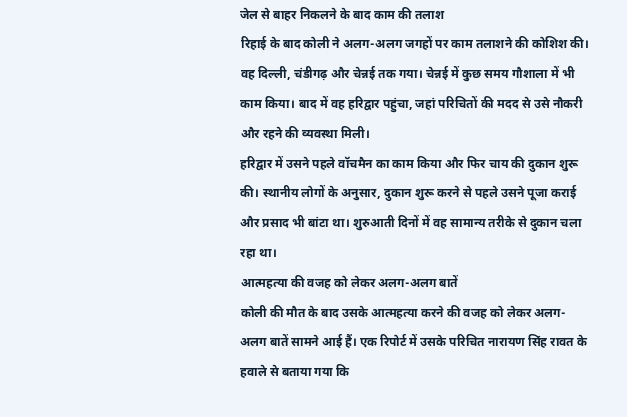जेल से बाहर निकलने के बाद काम की तलाश
रिहाई के बाद कोली ने अलग-अलग जगहों पर काम तलाशने की कोशिश की। वह दिल्ली, चंडीगढ़ और चेन्नई तक गया। चेन्नई में कुछ समय गौशाला में भी काम किया। बाद में वह हरिद्वार पहुंचा, जहां परिचितों की मदद से उसे नौकरी और रहने की व्यवस्था मिली।
हरिद्वार में उसने पहले वॉचमैन का काम किया और फिर चाय की दुकान शुरू की। स्थानीय लोगों के अनुसार, दुकान शुरू करने से पहले उसने पूजा कराई और प्रसाद भी बांटा था। शुरुआती दिनों में वह सामान्य तरीके से दुकान चला रहा था।
आत्महत्या की वजह को लेकर अलग-अलग बातें
कोली की मौत के बाद उसके आत्महत्या करने की वजह को लेकर अलग-अलग बातें सामने आई हैं। एक रिपोर्ट में उसके परिचित नारायण सिंह रावत के हवाले से बताया गया कि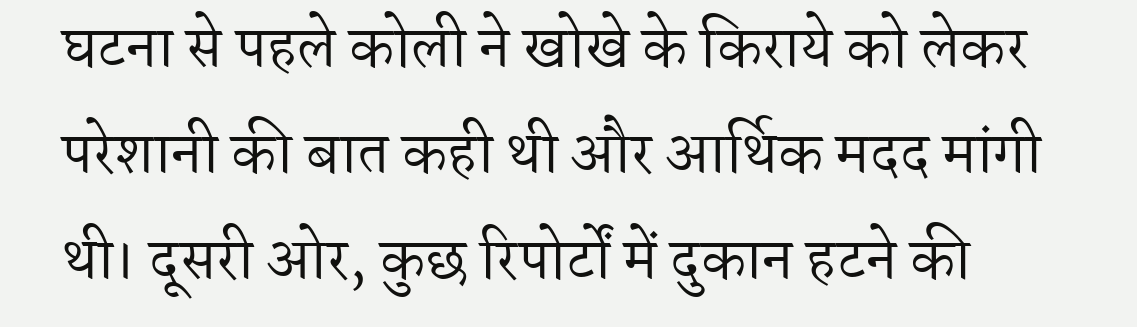घटना से पहले कोली ने खोखे के किराये को लेकर परेशानी की बात कही थी और आर्थिक मदद मांगी थी। दूसरी ओर, कुछ रिपोर्टों में दुकान हटने की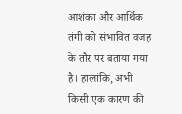आशंका और आर्थिक तंगी को संभावित वजह के तौर पर बताया गया है। हालांकि, अभी किसी एक कारण की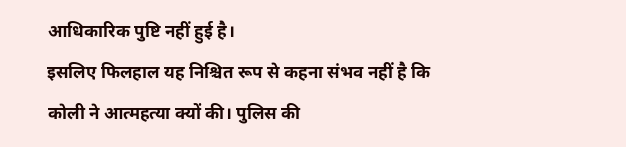आधिकारिक पुष्टि नहीं हुई है।
इसलिए फिलहाल यह निश्चित रूप से कहना संभव नहीं है कि कोली ने आत्महत्या क्यों की। पुलिस की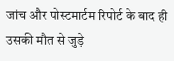जांच और पोस्टमार्टम रिपोर्ट के बाद ही उसकी मौत से जुड़े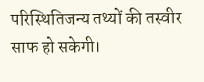परिस्थितिजन्य तथ्यों की तस्वीर साफ हो सकेगी।